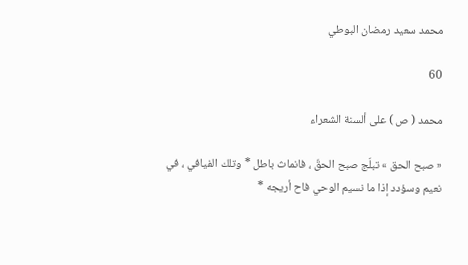محمد سعيد رمضان البوطي

60

محمد ( ص ) على ألسنة الشعراء

« صبح الحق » تبلّج صبح الحقّ ، فانماث باطل * وتلك الفيافي ، في نعيم وسؤدد إذا ما نسيم الوحي فاح أريجه *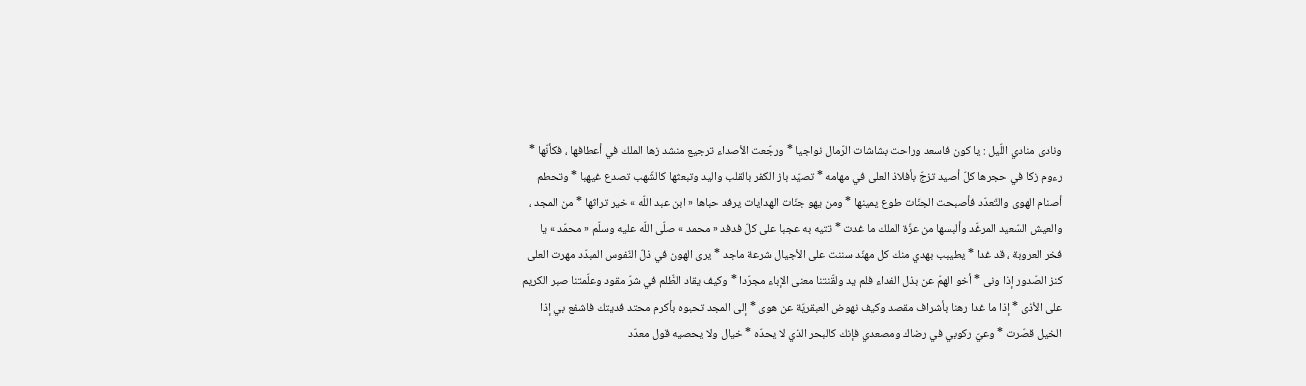ونادى منادي اللّيل : يا كون فاسعد وراحت بشاشات الرّمال نواجيا * ورجّعت الأصداء ترجيع منشد زها الملك في أعطافها ، فكأنّها * رءوم زكا في حجرها كلّ أصيد تزجّ بأفلاذ العلى في مهامه * تصيّد باز الكفر بالقلب واليد وتبعثها كالشّهب تصدع غيهبا * وتحطم أصنام الهوى والتّعدّد فأصبحت الجنّات طوع يمينها * ومن يهو جنّات الهدايات يرفد حباها « ابن عبد اللّه » خير تراثها * من المجد ، والعيش السّعيد المرغّد وألبسها من عزّة الملك ما غدت * تتيه به عجبا على كلّ فدفد « محمد » صلّى اللّه عليه وسلّم « محمّد » يا فخر العروبة ، قد غدا * يطيبب بهدي منك كل مهنّد سننت على الأجيال شرعة ماجد * يرى الهون في ذلّ النّفوس المبدّد مهرت العلى كنز الصّدور إذا ونى * أخو الهمّ عن بذل الفداء فلم يد ولقّنتنا معنى الإباء مجرّدا * وكيف يقاد الظّلم في شرّ مقود وعلّمتنا صبر الكريم على الأذى * إذا ما غدا رهنا بأشراف مقصد وكيف نهوض العبقريّة عن هوى * إلى المجد تحبوه بأكرم محتد فديتك فاشفع بي إذا الخيل قصّرت * وعيّ ركوبي في رضاك ومصعدي فإنك كالبحر الذي لا يحدّه * خيال ولا يحصيه قول معدّد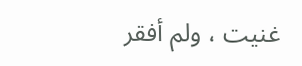غنيت ، ولم أفقر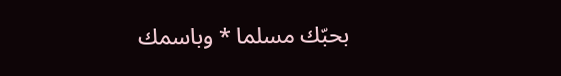بحبّك مسلما * وباسمك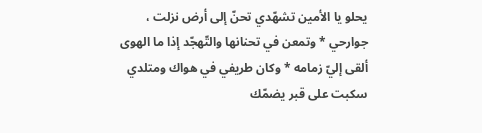يحلو يا الأمين تشهّدي تحنّ إلى أرض نزلت ، جوارحي * وتمعن في تحنانها والتّهجّد إذا ما الهوى ألقى إليّ زمامه * وكان طريفي في هواك ومتلدي سكبت على قبر يضمّك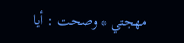مهجتي * وصحت : أيا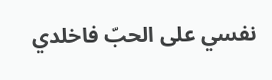نفسي على الحبّ فاخلدي